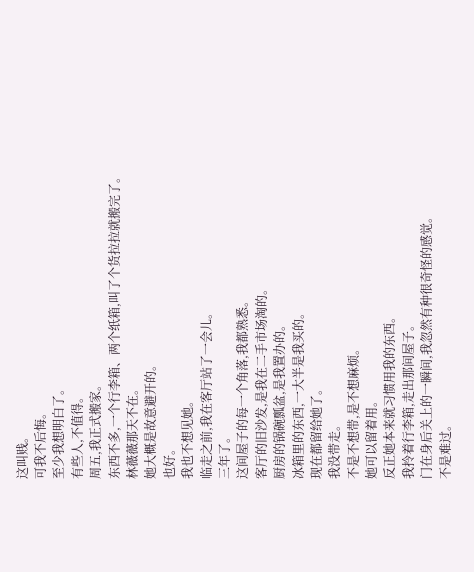这叫贱。
可我不后悔。
至少我想明白了。
有些人,不值得。
周五,我正式搬家。
东西不多,一个行李箱、两个纸箱,叫了个货拉拉就搬完了。
林薇薇那天不在。
她大概是故意避开的。
也好。
我也不想见她。
临走之前,我在客厅站了一会儿。
三年了。
这间屋子的每一个角落,我都熟悉。
客厅的旧沙发,是我在二手市场淘的。
厨房的锅碗瓢盆,是我置办的。
冰箱里的东西,一大半是我买的。
现在都留给她了。
我没带走。
不是不想带,是不想麻烦。
她可以留着用。
反正她本来就习惯用我的东西。
我拎着行李箱,走出那间屋子。
门在身后关上的一瞬间,我忽然有种很奇怪的感觉。
不是难过。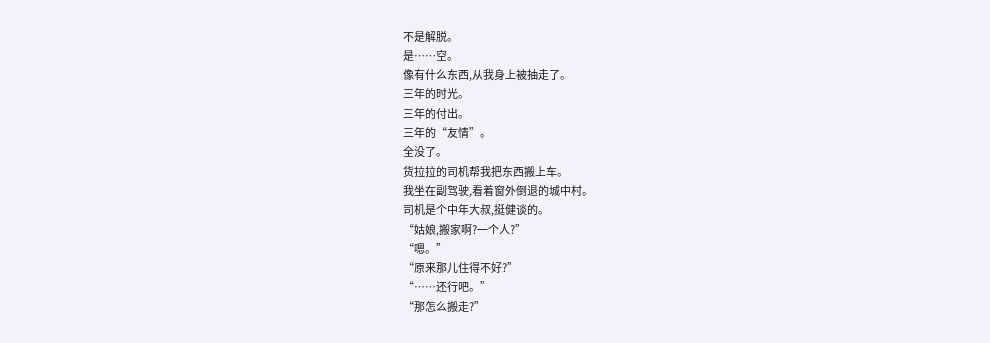不是解脱。
是……空。
像有什么东西,从我身上被抽走了。
三年的时光。
三年的付出。
三年的“友情”。
全没了。
货拉拉的司机帮我把东西搬上车。
我坐在副驾驶,看着窗外倒退的城中村。
司机是个中年大叔,挺健谈的。
“姑娘,搬家啊?一个人?”
“嗯。”
“原来那儿住得不好?”
“……还行吧。”
“那怎么搬走?”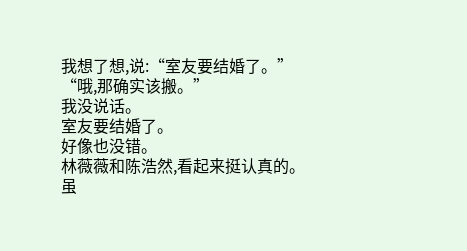我想了想,说:“室友要结婚了。”
“哦,那确实该搬。”
我没说话。
室友要结婚了。
好像也没错。
林薇薇和陈浩然,看起来挺认真的。
虽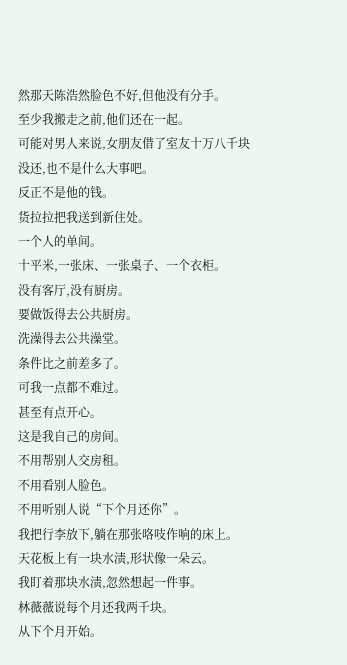然那天陈浩然脸色不好,但他没有分手。
至少我搬走之前,他们还在一起。
可能对男人来说,女朋友借了室友十万八千块没还,也不是什么大事吧。
反正不是他的钱。
货拉拉把我送到新住处。
一个人的单间。
十平米,一张床、一张桌子、一个衣柜。
没有客厅,没有厨房。
要做饭得去公共厨房。
洗澡得去公共澡堂。
条件比之前差多了。
可我一点都不难过。
甚至有点开心。
这是我自己的房间。
不用帮别人交房租。
不用看别人脸色。
不用听别人说“下个月还你”。
我把行李放下,躺在那张咯吱作响的床上。
天花板上有一块水渍,形状像一朵云。
我盯着那块水渍,忽然想起一件事。
林薇薇说每个月还我两千块。
从下个月开始。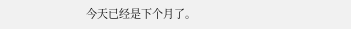今天已经是下个月了。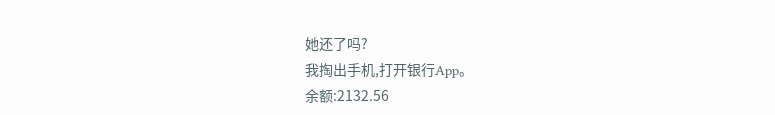她还了吗?
我掏出手机,打开银行App。
余额:2132.56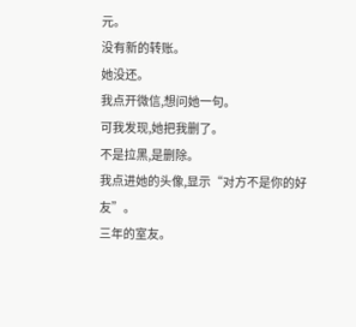元。
没有新的转账。
她没还。
我点开微信,想问她一句。
可我发现,她把我删了。
不是拉黑,是删除。
我点进她的头像,显示“对方不是你的好友”。
三年的室友。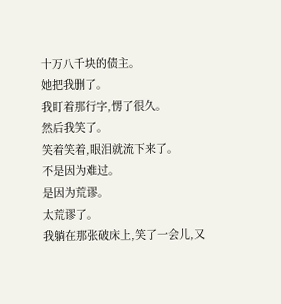十万八千块的债主。
她把我删了。
我盯着那行字,愣了很久。
然后我笑了。
笑着笑着,眼泪就流下来了。
不是因为难过。
是因为荒谬。
太荒谬了。
我躺在那张破床上,笑了一会儿,又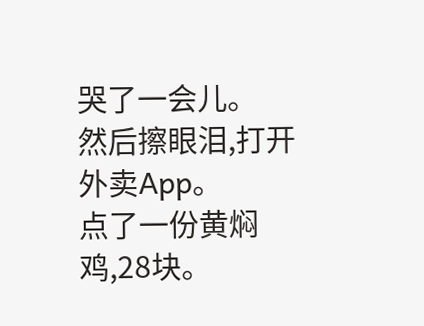哭了一会儿。
然后擦眼泪,打开外卖App。
点了一份黄焖鸡,28块。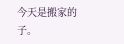今天是搬家的子。